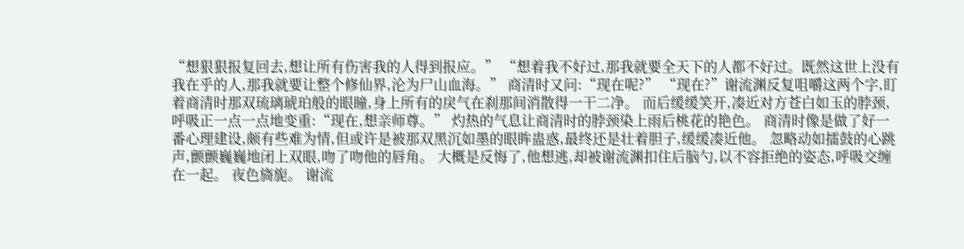“想狠狠报复回去,想让所有伤害我的人得到报应。” “想着我不好过,那我就要全天下的人都不好过。既然这世上没有我在乎的人,那我就要让整个修仙界,沦为尸山血海。” 商清时又问:“现在呢?” “现在?”谢流渊反复咀嚼这两个字,盯着商清时那双琉璃琥珀般的眼瞳,身上所有的戾气在刹那间消散得一干二净。 而后缓缓笑开,凑近对方苍白如玉的脖颈,呼吸正一点一点地变重:“现在,想亲师尊。” 灼热的气息让商清时的脖颈染上雨后桃花的艳色。 商清时像是做了好一番心理建设,颇有些难为情,但或许是被那双黑沉如墨的眼眸蛊惑,最终还是壮着胆子,缓缓凑近他。 忽略动如擂鼓的心跳声,颤颤巍巍地闭上双眼,吻了吻他的唇角。 大概是反悔了,他想逃,却被谢流渊扣住后脑勺,以不容拒绝的姿态,呼吸交缠在一起。 夜色旖旎。 谢流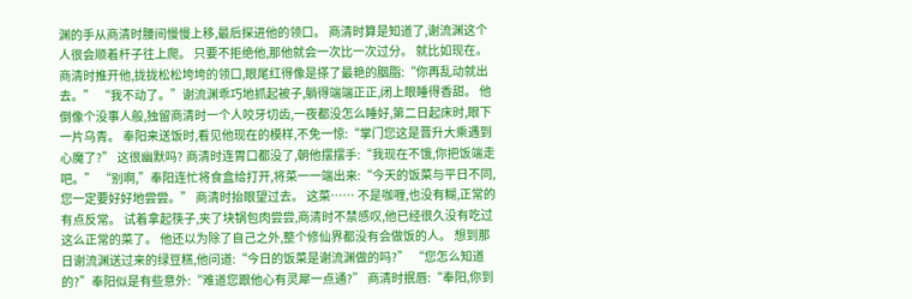渊的手从商清时腰间慢慢上移,最后探进他的领口。 商清时算是知道了,谢流渊这个人很会顺着杆子往上爬。 只要不拒绝他,那他就会一次比一次过分。 就比如现在。 商清时推开他,拢拢松松垮垮的领口,眼尾红得像是搽了最艳的胭脂:“你再乱动就出去。” “我不动了。”谢流渊乖巧地抓起被子,躺得端端正正,闭上眼睡得香甜。 他倒像个没事人般,独留商清时一个人咬牙切齿,一夜都没怎么睡好,第二日起床时,眼下一片乌青。 奉阳来送饭时,看见他现在的模样,不免一惊:“掌门您这是晋升大乘遇到心魔了?” 这很幽默吗? 商清时连胃口都没了,朝他摆摆手:“我现在不饿,你把饭端走吧。” “别啊,”奉阳连忙将食盒给打开,将菜一一端出来:“今天的饭菜与平日不同,您一定要好好地尝尝。” 商清时抬眼望过去。 这菜…… 不是咖喱,也没有糊,正常的有点反常。 试着拿起筷子,夹了块锅包肉尝尝,商清时不禁感叹,他已经很久没有吃过这么正常的菜了。 他还以为除了自己之外,整个修仙界都没有会做饭的人。 想到那日谢流渊送过来的绿豆糕,他问道:“今日的饭菜是谢流渊做的吗?” “您怎么知道的?”奉阳似是有些意外:“难道您跟他心有灵犀一点通?” 商清时抿唇:“奉阳,你到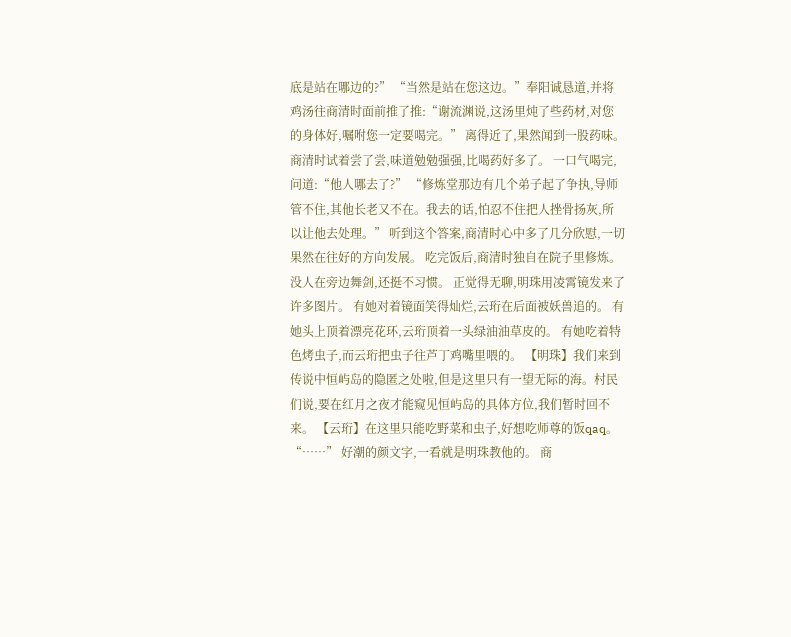底是站在哪边的?” “当然是站在您这边。”奉阳诚恳道,并将鸡汤往商清时面前推了推:“谢流渊说,这汤里炖了些药材,对您的身体好,嘱咐您一定要喝完。” 离得近了,果然闻到一股药味。 商清时试着尝了尝,味道勉勉强强,比喝药好多了。 一口气喝完,问道:“他人哪去了?” “修炼堂那边有几个弟子起了争执,导师管不住,其他长老又不在。我去的话,怕忍不住把人挫骨扬灰,所以让他去处理。” 听到这个答案,商清时心中多了几分欣慰,一切果然在往好的方向发展。 吃完饭后,商清时独自在院子里修炼。没人在旁边舞剑,还挺不习惯。 正觉得无聊,明珠用凌霄镜发来了许多图片。 有她对着镜面笑得灿烂,云珩在后面被妖兽追的。 有她头上顶着漂亮花环,云珩顶着一头绿油油草皮的。 有她吃着特色烤虫子,而云珩把虫子往芦丁鸡嘴里喂的。 【明珠】我们来到传说中恒屿岛的隐匿之处啦,但是这里只有一望无际的海。村民们说,要在红月之夜才能窥见恒屿岛的具体方位,我们暂时回不来。 【云珩】在这里只能吃野菜和虫子,好想吃师尊的饭qaq。 “……” 好潮的颜文字,一看就是明珠教他的。 商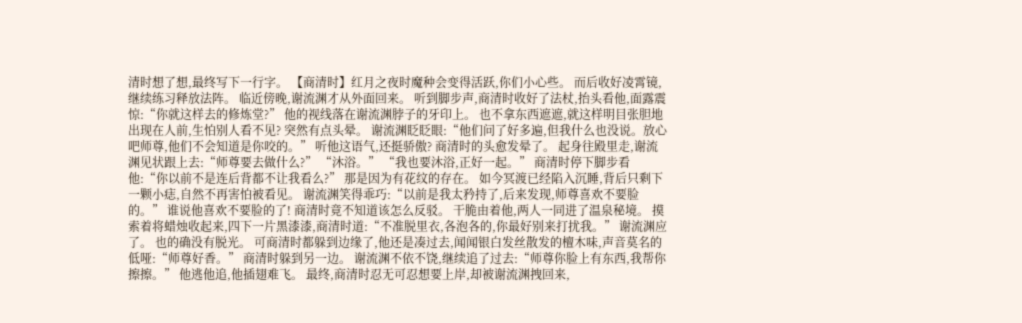清时想了想,最终写下一行字。 【商清时】红月之夜时魔种会变得活跃,你们小心些。 而后收好凌霄镜,继续练习释放法阵。 临近傍晚,谢流渊才从外面回来。 听到脚步声,商清时收好了法杖,抬头看他,面露震惊:“你就这样去的修炼堂?” 他的视线落在谢流渊脖子的牙印上。 也不拿东西遮遮,就这样明目张胆地出现在人前,生怕别人看不见? 突然有点头晕。 谢流渊眨眨眼:“他们问了好多遍,但我什么也没说。放心吧师尊,他们不会知道是你咬的。” 听他这语气,还挺骄傲? 商清时的头愈发晕了。 起身往殿里走,谢流渊见状跟上去:“师尊要去做什么?” “沐浴。” “我也要沐浴,正好一起。” 商清时停下脚步看他:“你以前不是连后背都不让我看么?” 那是因为有花纹的存在。 如今冥渡已经陷入沉睡,背后只剩下一颗小痣,自然不再害怕被看见。 谢流渊笑得乖巧:“以前是我太矜持了,后来发现,师尊喜欢不要脸的。” 谁说他喜欢不要脸的了! 商清时竟不知道该怎么反驳。 干脆由着他,两人一同进了温泉秘境。 摸索着将蜡烛收起来,四下一片黑漆漆,商清时道:“不准脱里衣,各泡各的,你最好别来打扰我。” 谢流渊应了。 也的确没有脱光。 可商清时都躲到边缘了,他还是凑过去,闻闻银白发丝散发的檀木味,声音莫名的低哑:“师尊好香。” 商清时躲到另一边。 谢流渊不依不饶,继续追了过去:“师尊你脸上有东西,我帮你擦擦。” 他逃他追,他插翅难飞。 最终,商清时忍无可忍想要上岸,却被谢流渊拽回来,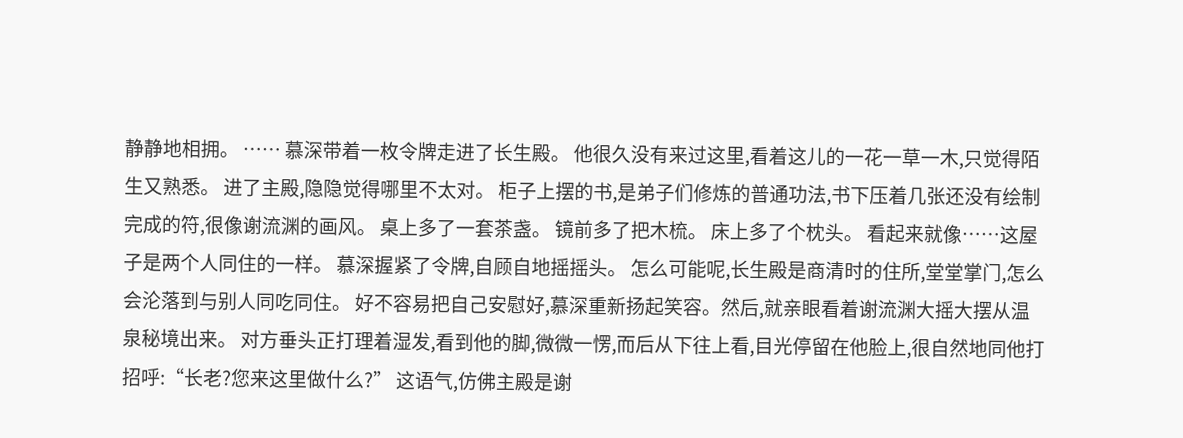静静地相拥。 …… 慕深带着一枚令牌走进了长生殿。 他很久没有来过这里,看着这儿的一花一草一木,只觉得陌生又熟悉。 进了主殿,隐隐觉得哪里不太对。 柜子上摆的书,是弟子们修炼的普通功法,书下压着几张还没有绘制完成的符,很像谢流渊的画风。 桌上多了一套茶盏。 镜前多了把木梳。 床上多了个枕头。 看起来就像……这屋子是两个人同住的一样。 慕深握紧了令牌,自顾自地摇摇头。 怎么可能呢,长生殿是商清时的住所,堂堂掌门,怎么会沦落到与别人同吃同住。 好不容易把自己安慰好,慕深重新扬起笑容。然后,就亲眼看着谢流渊大摇大摆从温泉秘境出来。 对方垂头正打理着湿发,看到他的脚,微微一愣,而后从下往上看,目光停留在他脸上,很自然地同他打招呼:“长老?您来这里做什么?” 这语气,仿佛主殿是谢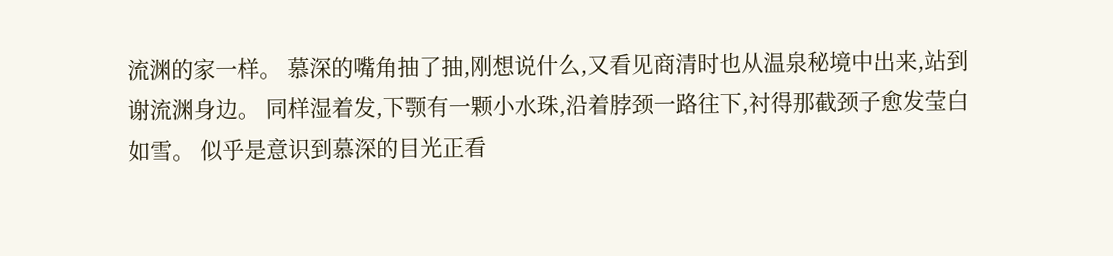流渊的家一样。 慕深的嘴角抽了抽,刚想说什么,又看见商清时也从温泉秘境中出来,站到谢流渊身边。 同样湿着发,下颚有一颗小水珠,沿着脖颈一路往下,衬得那截颈子愈发莹白如雪。 似乎是意识到慕深的目光正看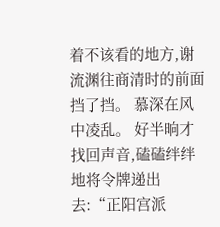着不该看的地方,谢流渊往商清时的前面挡了挡。 慕深在风中凌乱。 好半晌才找回声音,磕磕绊绊地将令牌递出去:“正阳宫派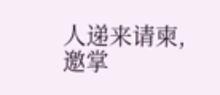人递来请柬,邀掌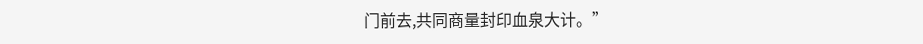门前去,共同商量封印血泉大计。”